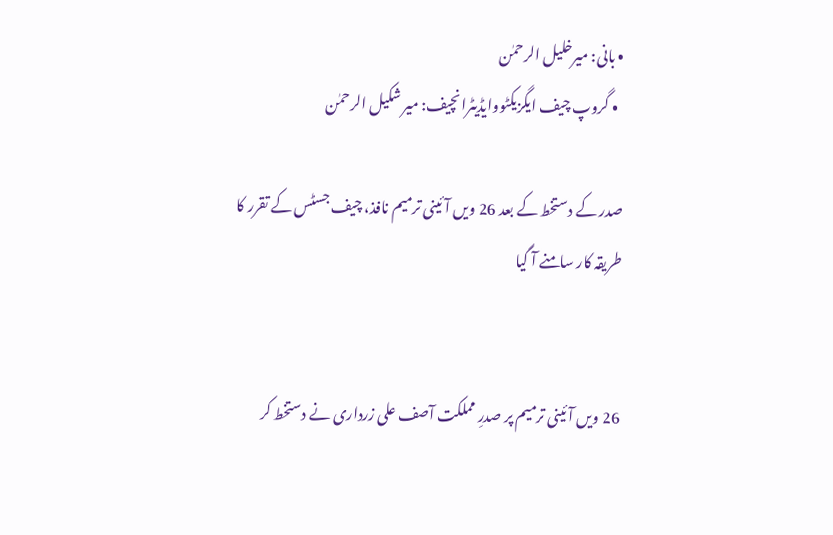• بانی: میرخلیل الرحمٰن
  • گروپ چیف ایگزیکٹووایڈیٹرانچیف: میر شکیل الرحمٰن

صدر کے دستخط کے بعد 26 ویں آئینی ترمیم نافذ، چیف جسٹس کے تقرر کا طریقہ کار سامنے آ گیا


26 ویں آئینی ترمیم پر صدرِ مملکت آصف علی زرداری نے دستخط کر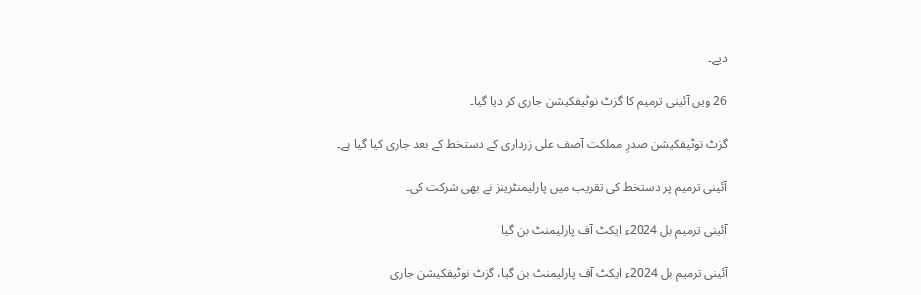دیے۔

26 ویں آئینی ترمیم کا گزٹ نوٹیفکیشن جاری کر دیا گیا۔

گزٹ نوٹیفکیشن صدرِ مملکت آصف علی زرداری کے دستخط کے بعد جاری کیا گیا ہے۔

آئینی ترمیم پر دستخط کی تقریب میں پارلیمنٹرینز نے بھی شرکت کی۔

آئینی ترمیم بل 2024ء ایکٹ آف پارلیمنٹ بن گیا

آئینی ترمیم بل 2024ء ایکٹ آف پارلیمنٹ بن گیا، گزٹ نوٹیفکیشن جاری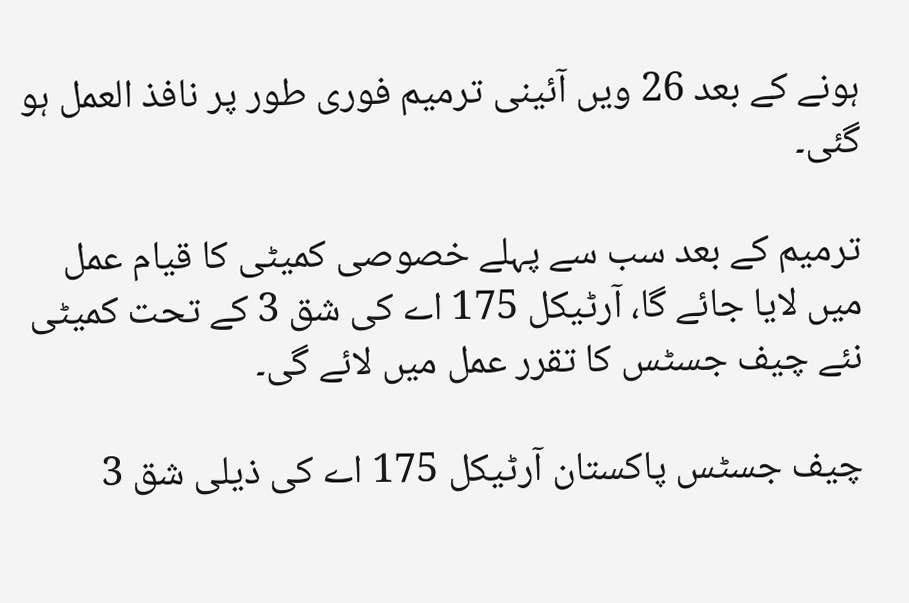ہونے کے بعد 26 ویں آئینی ترمیم فوری طور پر نافذ العمل ہو گئی۔

ترمیم کے بعد سب سے پہلے خصوصی کمیٹی کا قیام عمل میں لایا جائے گا، آرٹیکل 175 اے کی شق 3 کے تحت کمیٹی نئے چیف جسٹس کا تقرر عمل میں لائے گی۔

چیف جسٹس پاکستان آرٹیکل 175 اے کی ذیلی شق 3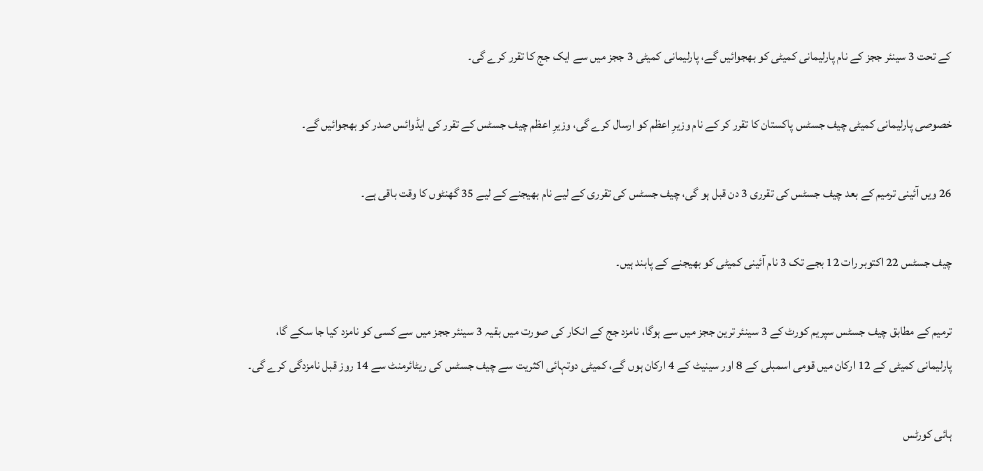کے تحت 3 سینئر ججز کے نام پارلیمانی کمیٹی کو بھجوائیں گے، پارلیمانی کمیٹی 3 ججز میں سے ایک جج کا تقرر کرے گی۔

خصوصی پارلیمانی کمیٹی چیف جسٹس پاکستان کا تقرر کر کے نام وزیرِ اعظم کو ارسال کرے گی، وزیرِ اعظم چیف جسٹس کے تقرر کی ایڈوائس صدر کو بھجوائیں گے۔

26 ویں آئینی ترمیم کے بعد چیف جسٹس کی تقرری 3 دن قبل ہو گی، چیف جسٹس کی تقرری کے لیے نام بھیجنے کے لیے 35 گھنٹوں کا وقت باقی ہے۔

چیف جسٹس 22 اکتوبر رات 12 بجے تک 3 نام آئینی کمیٹی کو بھیجنے کے پابند ہیں۔

ترمیم کے مطابق چیف جسٹس سپریم کورٹ کے 3 سینئر ترین ججز میں سے ہوگا، نامزد جج کے انکار کی صورت میں بقیہ 3 سینئر ججز میں سے کسی کو نامزد کیا جا سکے گا، پارلیمانی کمیٹی کے 12 ارکان میں قومی اسمبلی کے 8 اور سینیٹ کے 4 ارکان ہوں گے، کمیٹی دوتہائی اکثریت سے چیف جسٹس کی ریٹائرمنٹ سے 14 روز قبل نامزدگی کرے گی۔

ہائی کورٹس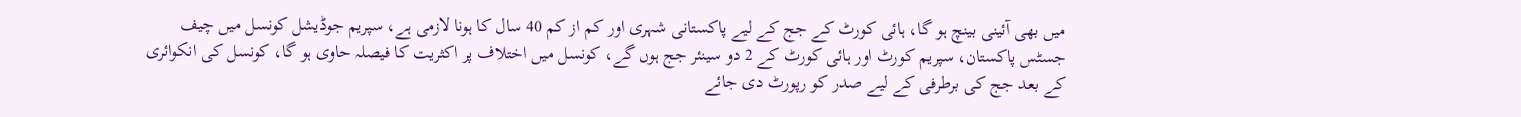میں بھی آئینی بینچ ہو گا، ہائی کورٹ کے جج کے لیے پاکستانی شہری اور کم از کم 40 سال کا ہونا لازمی ہے، سپریم جوڈیشل کونسل میں چیف جسٹس پاکستان، سپریم کورٹ اور ہائی کورٹ کے 2 دو سینئر جج ہوں گے، کونسل میں اختلاف پر اکثریت کا فیصلہ حاوی ہو گا، کونسل کی انکوائری کے بعد جج کی برطرفی کے لیے صدر کو رپورٹ دی جائے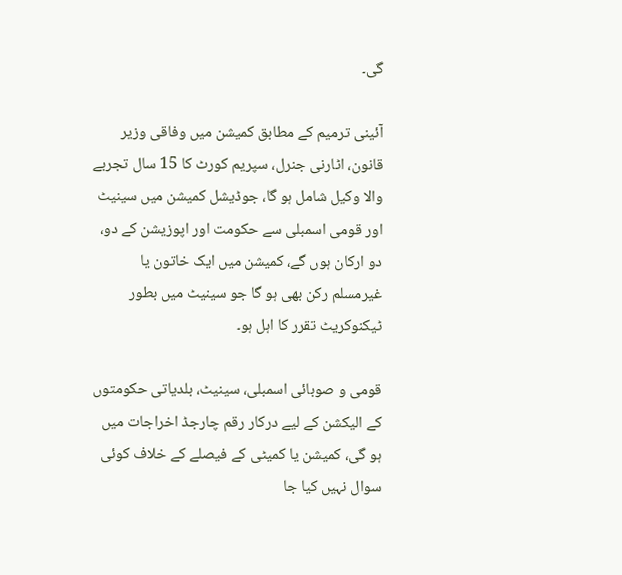گی۔

آئینی ترمیم کے مطابق کمیشن میں وفاقی وزیر قانون، اٹارنی جنرل، سپریم کورٹ کا 15 سال تجربے والا وکیل شامل ہو گا، جوڈیشل کمیشن میں سینیٹ اور قومی اسمبلی سے حکومت اور اپوزیشن کے دو، دو ارکان ہوں گے، کمیشن میں ایک خاتون یا غیرمسلم رکن بھی ہو گا جو سینیٹ میں بطور ٹیکنوکریٹ تقرر کا اہل ہو۔

قومی و صوبائی اسمبلی، سینیٹ، بلدیاتی حکومتوں کے الیکشن کے لیے درکار رقم چارجڈ اخراجات میں ہو گی، کمیشن یا کمیٹی کے فیصلے کے خلاف کوئی سوال نہیں کیا جا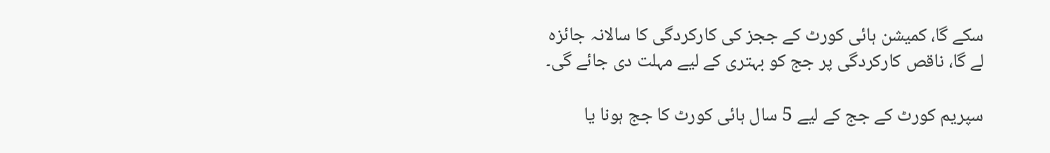سکے گا، کمیشن ہائی کورٹ کے ججز کی کارکردگی کا سالانہ جائزہ لے گا، ناقص کارکردگی پر جج کو بہتری کے لیے مہلت دی جائے گی۔

سپریم کورٹ کے جج کے لیے 5 سال ہائی کورٹ کا جج ہونا یا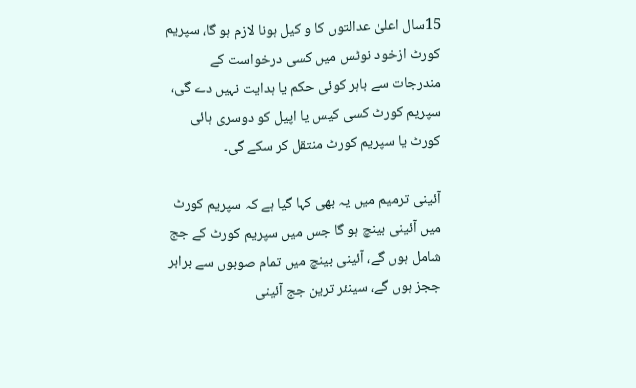15سال اعلیٰ عدالتوں کا و کیل ہونا لازم ہو گا، سپریم کورٹ ازخود نوٹس میں کسی درخواست کے مندرجات سے باہر کوئی حکم یا ہدایت نہیں دے گی، سپریم کورٹ کسی کیس یا اپیل کو دوسری ہائی کورٹ یا سپریم کورٹ منتقل کر سکے گی۔

آئینی ترمیم میں یہ بھی کہا گیا ہے کہ سپریم کورٹ میں آئینی بینچ ہو گا جس میں سپریم کورٹ کے جج شامل ہوں گے، آئینی بینچ میں تمام صوبوں سے برابر ججز ہوں گے، سینئر ترین جج آئینی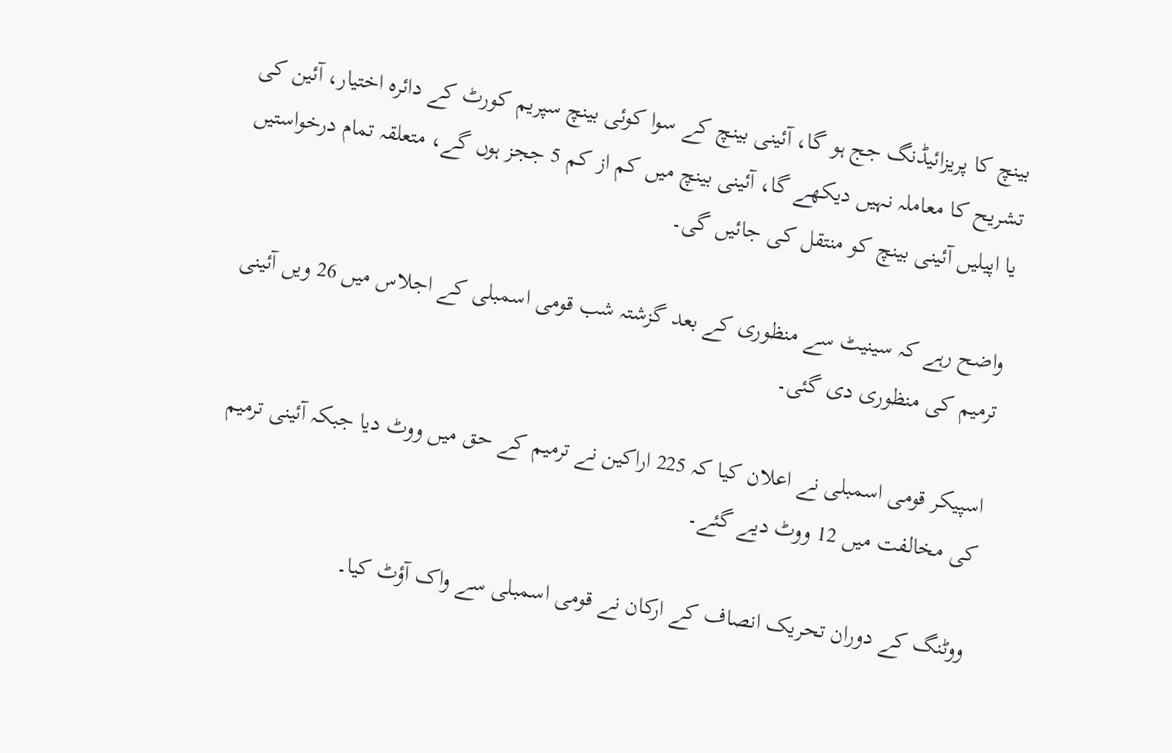بینچ کا پریزائیڈنگ جج ہو گا، آئینی بینچ کے سوا کوئی بینچ سپریم کورٹ کے دائرہ اختیار، آئین کی تشریح کا معاملہ نہیں دیکھے گا، آئینی بینچ میں کم از کم 5 ججز ہوں گے، متعلقہ تمام درخواستیں یا اپیلیں آئینی بینچ کو منتقل کی جائیں گی۔

واضح رہے کہ سینیٹ سے منظوری کے بعد گزشتہ شب قومی اسمبلی کے اجلاس میں 26 ویں آئینی ترمیم کی منظوری دی گئی۔

اسپیکر قومی اسمبلی نے اعلان کیا کہ 225 اراکین نے ترمیم کے حق میں ووٹ دیا جبکہ آئینی ترمیم کی مخالفت میں 12 ووٹ دیے گئے۔

ووٹنگ کے دوران تحریک انصاف کے ارکان نے قومی اسمبلی سے واک آؤٹ کیا۔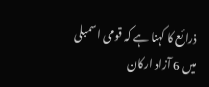ذرائع کا کہنا ہے کہ قومی اسمبلی میں 6 آزاد ارکان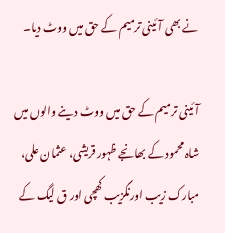نے بھی آئینی ترمیم کے حق میں ووٹ دیا۔

آئینی ترمیم کے حق میں ووٹ دینے والوں میں شاہ محمود کے بھانجے ظہور قریشی، عثمان علی، مبارک زیب اورنگزیب کھچی اور ق لیگ کے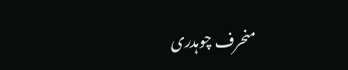منحرف چوہدری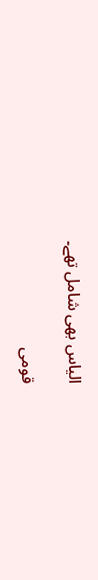الیاس بھی شامل تھے۔

قومی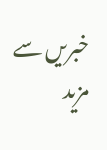خبریں سے مزید